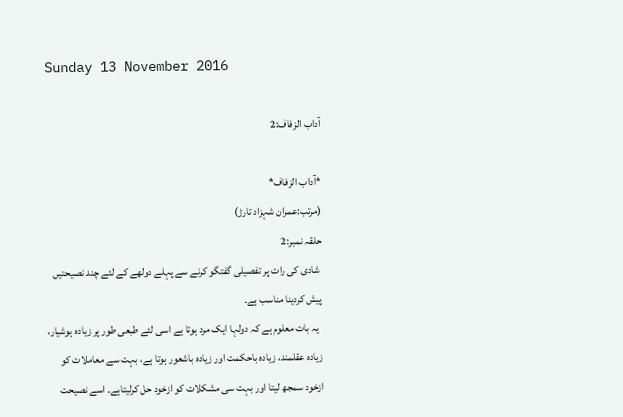Sunday 13 November 2016

آداب الزفاف:2

*آداب الزفاف*
(مرتب:عمران شہزاد تارڑ)
حلقہ نمبر:2
 شادی کی رات پر تفصیلی گفتگو کرنے سے پہلے دولھے کے لئے چند نصیحتیں پیش کردینا مناسب ہے۔
  یہ بات معلوم ہے کہ دولہا ایک مرد ہوتا ہے اسی لئے طبعی طور پر زیادہ ہوشیار، زیادہ عقلمند، زیادہ باحکمت اور زیادہ باشعور ہوتا ہے، بہت سے معاملات کو ازخود سمجھ لیتا اور بہت سی مشکلات کو ازخود حل کرلیتاہے۔ اسے نصیحت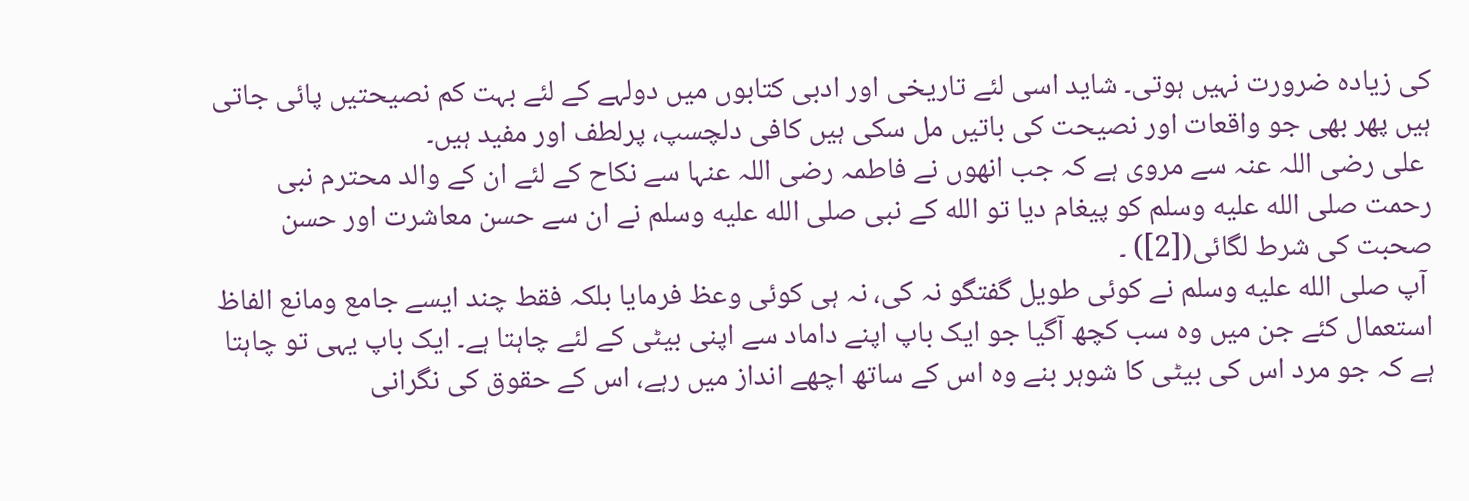کی زیادہ ضرورت نہیں ہوتی۔ شاید اسی لئے تاریخی اور ادبی کتابوں میں دولہے کے لئے بہت کم نصیحتیں پائی جاتی ہیں پھر بھی جو واقعات اور نصیحت کی باتیں مل سکی ہیں کافی دلچسپ، پرلطف اور مفید ہیں۔
 علی رضی اللہ عنہ سے مروی ہے کہ جب انھوں نے فاطمہ رضی اللہ عنہا سے نکاح کے لئے ان کے والد محترم نبی رحمت صلى الله عليه وسلم کو پیغام دیا تو الله کے نبی صلى الله عليه وسلم نے ان سے حسن معاشرت اور حسن صحبت کی شرط لگائی([2]) ۔
 آپ صلى الله عليه وسلم نے کوئی طویل گفتگو نہ کی، نہ ہی کوئی وعظ فرمایا بلکہ فقط چند ایسے جامع ومانع الفاظ استعمال کئے جن میں وہ سب کچھ آگیا جو ایک باپ اپنے داماد سے اپنی بیٹی کے لئے چاہتا ہے۔ ایک باپ یہی تو چاہتا ہے کہ جو مرد اس کی بیٹی کا شوہر بنے وہ اس کے ساتھ اچھے انداز میں رہے، اس کے حقوق کی نگرانی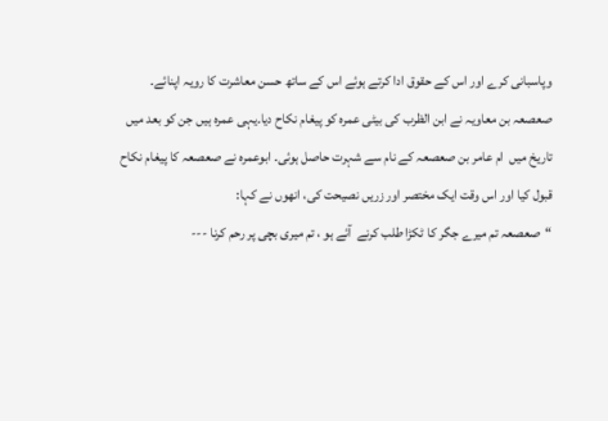وپاسبانی کرے اور اس کے حقوق ادا کرتے ہوئے اس کے ساتھ حسن معاشرت کا رویہ اپنائے۔
صعصعہ بن معاویہ نے ابن الظرب کی بیٹی عمرہ کو پیغام نکاح دیا۔یہی عمرہ ہیں جن کو بعد میں تاریخ میں  ام عامر بن صعصعہ کے نام سے شہرت حاصل ہوئی۔ ابوعمرہ نے صعصعہ کا پیغام نکاح قبول کیا اور اس وقت ایک مختصر اور زریں نصیحت کی، انھوں نے کہا:
“صعصعہ تم میرے جگر کا ٹکڑا طلب کرنے  آئے ہو ، تم میری بچی پر رحم کرنا ---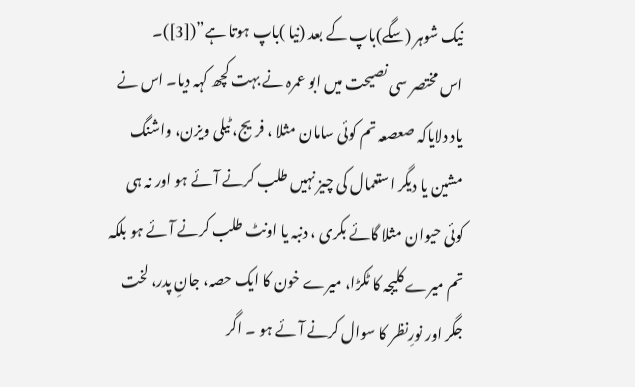نیک شوہر (سگے)باپ کے بعد (نیا )باپ ہوتا ہے”([3])۔
اس مختصر سی نصیحت میں ابو عمرہ نے بہت کچھ کہہ دیا۔ اس نے یاد دلایاکہ صعصعہ تم کوئی سامان مثلا ، فریج، ٹیلی ویزن، واشنگ مشین یا دیگر استعمال کی چیز نہیں طلب کرنے آئے ہو اور نہ ہی کوئی حیوان مثلا گائے بکری ، دنبہ یا اونٹ طلب کرنے آئے ہو بلکہ تم میرے کلیجہ کا ٹکڑا، میرے خون کا ایک حصہ، جانِ پدر، لخت جگر اور نورِنظر کا سوال کرنے آئے ہو ۔ اگر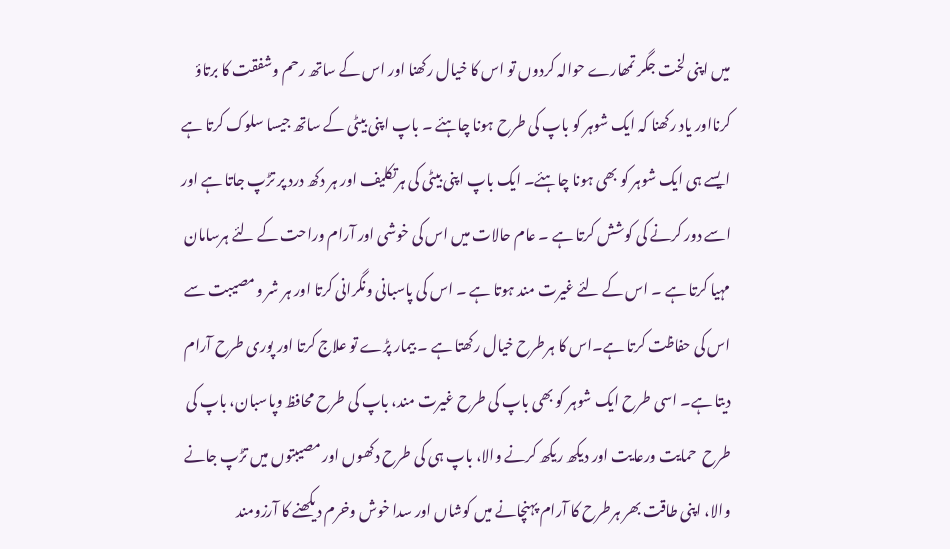میں اپنی لخت جگر تمھارے حوالہ کردوں تو اس کا خیال رکھنا اور اس کے ساتھ رحم وشفقت کا برتاؤ کرنااور یاد رکھنا کہ ایک شوہر کو باپ کی طرح ہونا چاہئے ۔ باپ اپنی بیٹی کے ساتھ جیسا سلوک کرتا ہے ایسے ہی ایک شوہر کو بھی ہونا چاہئے۔ ایک باپ اپنی بیٹی کی ہرتکلیف اور ہر دکھ درد پر تڑپ جاتا ہے اور اسے دور کرنے کی کوشش کرتا ہے ۔ عام حالات میں اس کی خوشی اور آرام وراحت کے لئے ہرسامان مہیا کرتا ہے ۔ اس کے لئے غیرت مند ہوتا ہے ۔ اس کی پاسبانی ونگرانی کرتا اور ہر شر ومصیبت سے اس کی حفاظت کرتا ہے۔اس کا ہرطرح خیال رکھتا ہے ۔ بیمار پڑے تو علاج کرتا اور پوری طرح آرام دیتا ہے۔ اسی طرح ایک شوہر کو بھی باپ کی طرح غیرت مند، باپ کی طرح محافظ وپاسبان، باپ کی طرح  حمایت ورعایت اور دیکھ ریکھ کرنے والا، باپ ہی کی طرح دکھوں اور مصیبتوں میں تڑپ جانے والا، اپنی طاقت بھر ہرطرح کا آرام پہنچانے میں کوشاں اور سدا خوش وخرم دیکھنے کا آرزومند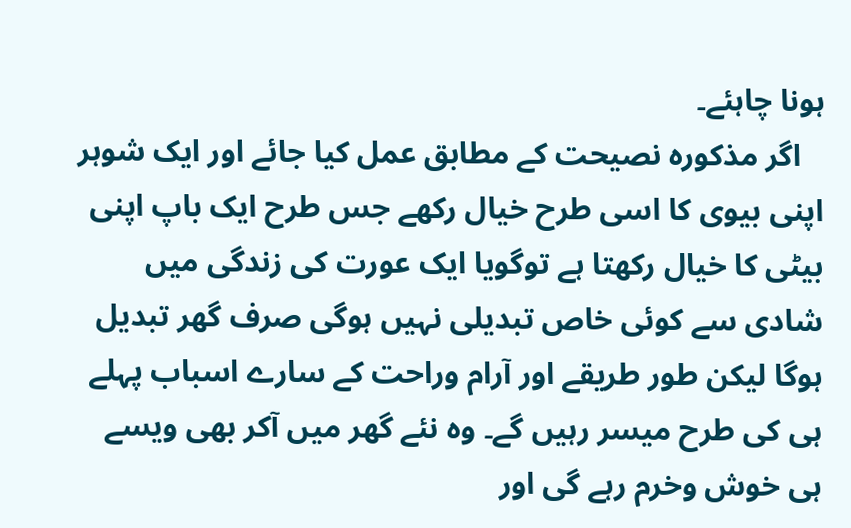ہونا چاہئے۔
   اگر مذکورہ نصیحت کے مطابق عمل کیا جائے اور ایک شوہر اپنی بیوی کا اسی طرح خیال رکھے جس طرح ایک باپ اپنی بیٹی کا خیال رکھتا ہے توگویا ایک عورت کی زندگی میں شادی سے کوئی خاص تبدیلی نہیں ہوگی صرف گھر تبدیل ہوگا لیکن طور طریقے اور آرام وراحت کے سارے اسباب پہلے ہی کی طرح میسر رہیں گے۔ وہ نئے گھر میں آکر بھی ویسے ہی خوش وخرم رہے گی اور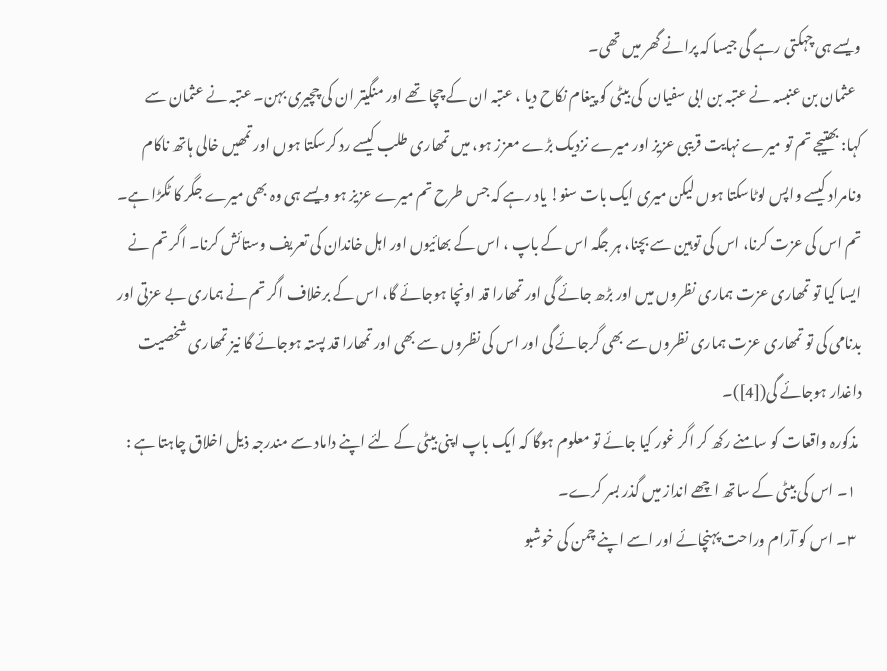ویسے ہی چہکتی رہے گی جیسا کہ پرانے گھر میں تھی۔
  عثمان بن عنبسہ نے عتبہ بن ابی سفیان  کی بیٹی کو پیغام نکاح دیا ، عتبہ ان کے چچا تھے اور منگیتر ان کی چچیری بہن۔ عتبہ نے عثمان سے کہا: بھتیجے تم تو میرے نہایت قریبی عزیز اور میرے نزدیک بڑے معزز ہو، میں تمھاری طلب کیسے رد کرسکتا ہوں اور تمھیں خالی ہاتھ ناکام ونامراد کیسے واپس لوٹاسکتا ہوں لیکن میری ایک بات سنو! یاد رہے کہ جس طرح تم میرے عزیز ہو ویسے ہی وہ بھی میرے جگر کا ٹکڑا ہے۔ تم اس کی عزت کرنا، اس کی توہین سے بچنا، ہر جگہ اس کے باپ ، اس کے بھائیوں اور اہل خاندان کی تعریف وستائش کرنا۔ اگر تم نے ایسا کیا تو تمھاری عزت ہماری نظروں میں اور بڑھ جائے گی اور تمھارا قد اونچا ہوجائے گا، اس کے برخلاف اگر تم نے ہماری بے عزتی اور بدنامی کی تو تمھاری عزت ہماری نظروں سے بھی گرجائے گی اور اس کی نظروں سے بھی اور تمھارا قد پستہ ہوجائے گا نیز تمھاری شخصیت داغدار ہوجائے گی([4])۔
 مذکورہ واقعات کو سامنے رکھ کر اگر غور کیا جائے تو معلوم ہوگا کہ ایک باپ اپنی بیٹی کے لئے اپنے داماد سے مندرجہ ذیل اخلاق چاہتا ہے :
  ١۔ اس کی بیٹی کے ساتھ اچھے انداز میں گذر بسر کرے۔
  ٣۔ اس کو آرام وراحت پہنچائے اور اسے اپنے چمن کی خوشبو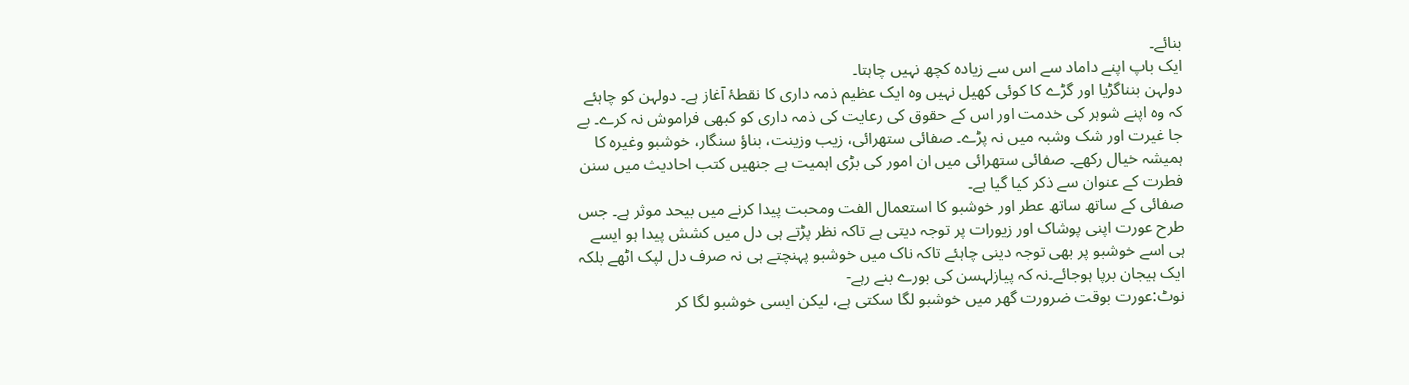بنائے۔
ایک باپ اپنے داماد سے اس سے زیادہ کچھ نہیں چاہتا۔
دولہن بنناگڑیا اور گڑے کا کوئی کھیل نہیں وہ ایک عظیم ذمہ داری کا نقطۂ آغاز ہے۔ دولہن کو چاہئے کہ وہ اپنے شوہر کی خدمت اور اس کے حقوق کی رعایت کی ذمہ داری کو کبھی فراموش نہ کرے۔ بے جا غیرت اور شک وشبہ میں نہ پڑے۔ صفائی ستھرائی، زیب وزینت، بناؤ سنگار، خوشبو وغیرہ کا ہمیشہ خیال رکھے۔ صفائی ستھرائی میں ان امور کی بڑی اہمیت ہے جنھیں کتب احادیث میں سنن فطرت کے عنوان سے ذکر کیا گیا ہے۔
صفائی کے ساتھ ساتھ عطر اور خوشبو کا استعمال الفت ومحبت پیدا کرنے میں بیحد موثر ہے۔ جس طرح عورت اپنی پوشاک اور زیورات پر توجہ دیتی ہے تاکہ نظر پڑتے ہی دل میں کشش پیدا ہو ایسے ہی اسے خوشبو پر بھی توجہ دینی چاہئے تاکہ ناک میں خوشبو پہنچتے ہی نہ صرف دل لپک اٹھے بلکہ ایک ہیجان برپا ہوجائے۔نہ کہ پیازلہسن کی بورے بنے رہے-
نوٹ:عورت بوقت ضرورت گهر میں خوشبو لگا سکتی ہے، لیکن ایسی خوشبو لگا کر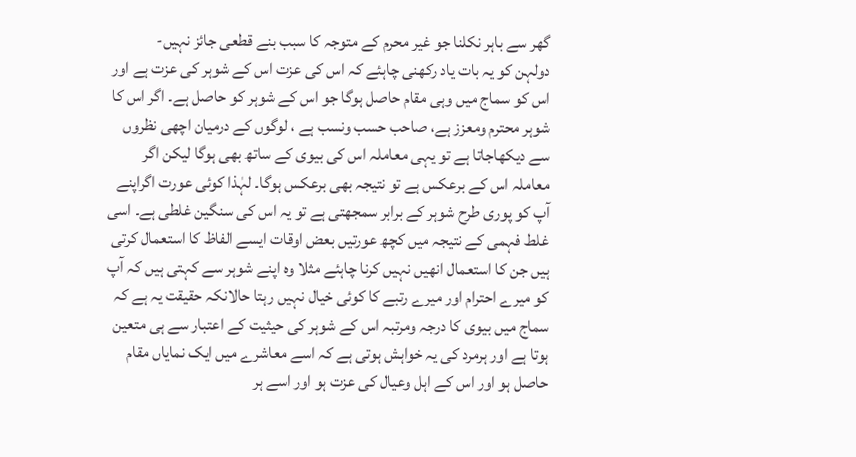گهر سے باہر نکلنا جو غیر محرم کے متوجہ کا سبب بنے قطعی جائز نہیں-
دولہن کو یہ بات یاد رکھنی چاہئے کہ اس کی عزت اس کے شوہر کی عزت ہے اور اس کو سماج میں وہی مقام حاصل ہوگا جو اس کے شوہر کو حاصل ہے۔ اگر اس کا شوہر محترم ومعزز ہے، صاحب حسب ونسب ہے ، لوگوں کے درمیان اچھی نظروں سے دیکھاجاتا ہے تو یہی معاملہ اس کی بیوی کے ساتھ بھی ہوگا لیکن اگر معاملہ اس کے برعکس ہے تو نتیجہ بھی برعکس ہوگا۔ لہٰذا کوئی عورت اگراپنے آپ کو پوری طرح شوہر کے برابر سمجھتی ہے تو یہ اس کی سنگین غلطی ہے۔ اسی غلط فہمی کے نتیجہ میں کچھ عورتیں بعض اوقات ایسے الفاظ کا استعمال کرتی ہیں جن کا استعمال انھیں نہیں کرنا چاہئے مثلا وہ اپنے شوہر سے کہتی ہیں کہ آپ کو میرے احترام اور میرے رتبے کا کوئی خیال نہیں رہتا حالانکہ حقیقت یہ ہے کہ سماج میں بیوی کا درجہ ومرتبہ اس کے شوہر کی حیثیت کے اعتبار سے ہی متعین ہوتا ہے اور ہرمرد کی یہ خواہش ہوتی ہے کہ اسے معاشرے میں ایک نمایاں مقام حاصل ہو اور اس کے اہل وعیال کی عزت ہو اور اسے ہر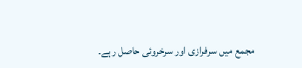مجمع میں سرفرازی اور سرخروئی حاصل رہے۔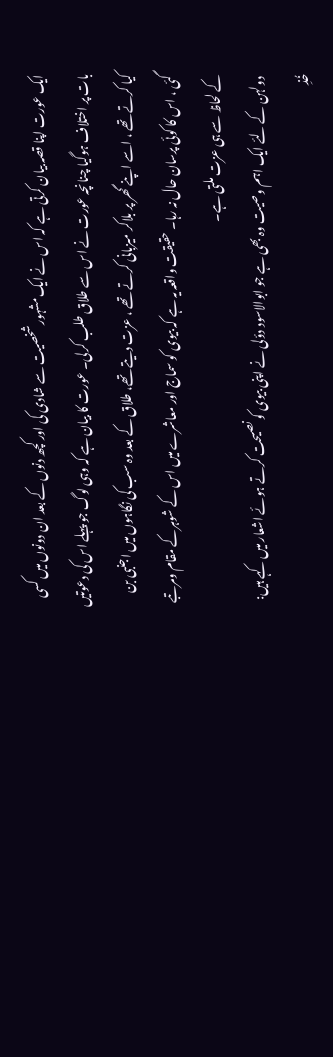ایک عورت اپنا قصہ بیان کرتی ہے کہ اس نے ایک مشہور شخصیت سے شادی کی اور کچھ دنوں کے بعد ان دونوں میں کسی بات پر اختلاف ہوگیا چنانچہ عورت نے اس سے طلاق طلب کرلی۔ عورت کا بیان ہے کہ وہی لوگ جو پہلے اس کی دعوتیں کیا کرتے تھے ، اسے اپنے گھر پر بلاکر میزبانی کرتے تھے ، عزت دیتے تھے، طلاق کے بعد وہ سب کی نگاہوں میں اجنبی بن گئی ، اس کا کوئی پرسان حال نہ رہا۔ حقیقت واقعہ یہ ہے کہ بیوی کو سماج اور معاشرے میں اس کے شوہرکے مقام ومرتبے کے لحاظ سے ہی عزت ملتی ہے۔
 دولہن کے لئے ایک اہم وصیت وہ بھی ہے جو ابوالاسود دؤلی نے اپنی بیوی کو نصیحت کرتے ہوئے اشعار میں کہے ہیں:
خُذِ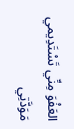العَفْوَ مِنِّي تَسْتَدِيمي مَوَدَّتِي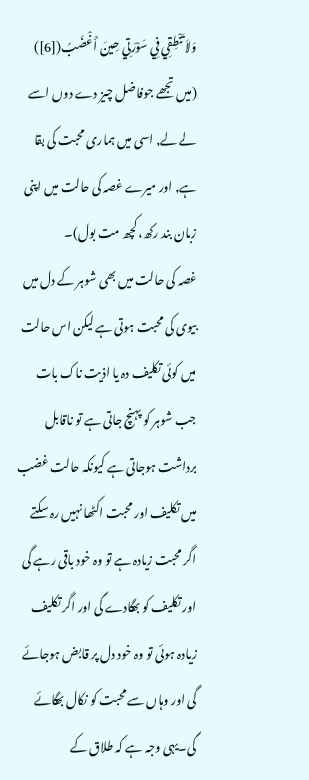وَلاَ تَنْطِقِي فِي سَوْرَتِي حِينَ أَغْضَبُ([6])
(میں تجھے جوفاضل چیز دے دوں اسے لے لے, اسی میں ہماری محبت کی بقا ہے, اور میرے غصہ کی حالت میں اپنی زبان بند رکھ، کچھ مت بول)۔
غصہ کی حالت میں بھی شوہر کے دل میں بیوی کی محبت ہوتی ہے لیکن اس حالت میں کوئی تکلیف دہ یا اذیت ناک بات جب شوہر کو پہنچ جاتی ہے تو ناقابل برداشت ہوجاتی ہے کیونکہ حالت غضب میں تکلیف اور محبت اکٹھا نہیں رہ سکتے اگر محبت زیادہ ہے تو وہ خود باقی رہے گی اور تکلیف کو بھگادے گی اور اگر تکلیف زیادہ ہوئی تو وہ خود دل پر قابض ہوجائے گی اور وہاں سے محبت کو نکال بھگائے گی۔یہی وجہ ہے کہ طلاق کے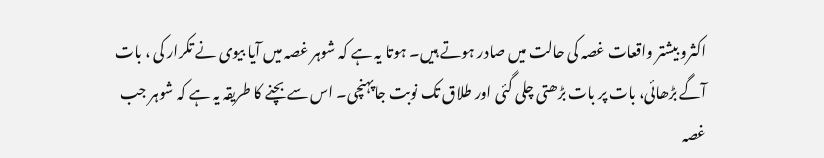اکثرو بیشتر واقعات غصہ کی حالت میں صادر ہوتے ہیں۔ ہوتا یہ ہے کہ شوہر غصہ میں آیا بیوی نے تکرار کی ، بات آگے بڑھائی، بات پر بات بڑھتی چلی گئی اور طلاق تک نوبت جاپہنچی۔ اس سے بچنے کا طریقہ یہ ہے کہ شوہر جب غصہ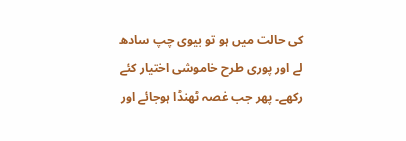کی حالت میں ہو تو بیوی چپ سادھ لے اور پوری طرح خاموشی اختیار کئے رکھے۔ پھر جب غصہ ٹھنڈا ہوجائے اور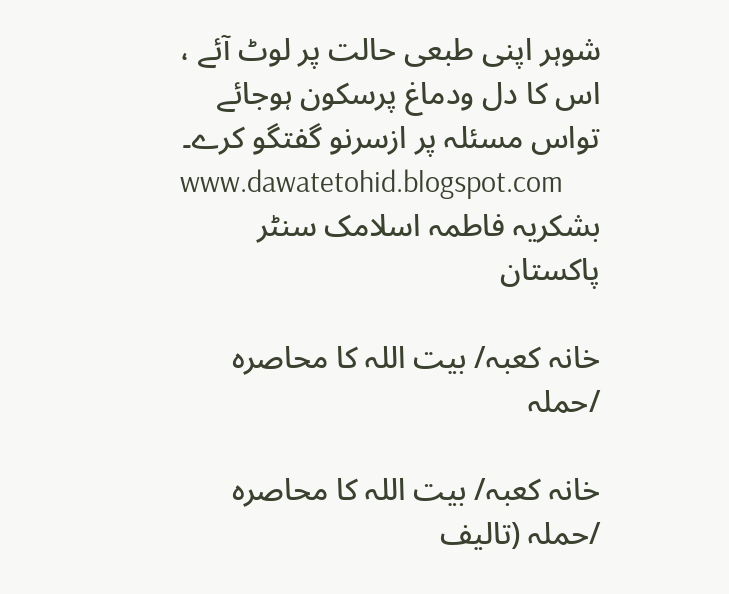شوہر اپنی طبعی حالت پر لوٹ آئے ، اس کا دل ودماغ پرسکون ہوجائے تواس مسئلہ پر ازسرنو گفتگو کرے۔
www.dawatetohid.blogspot.com
بشکریہ فاطمہ اسلامک سنٹر پاکستان

خانہ کعبہ/ بیت اللہ کا محاصرہ /حملہ

خانہ کعبہ/ بیت اللہ کا محاصرہ /حملہ (تالیف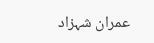عمران شہزاد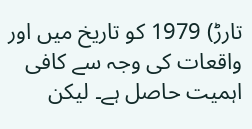تارڑ) 1979 کو تاریخ میں اور واقعات کی وجہ سے کافی اہمیت حاصل ہے۔ لیکن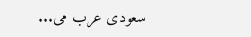سعودی عرب می...